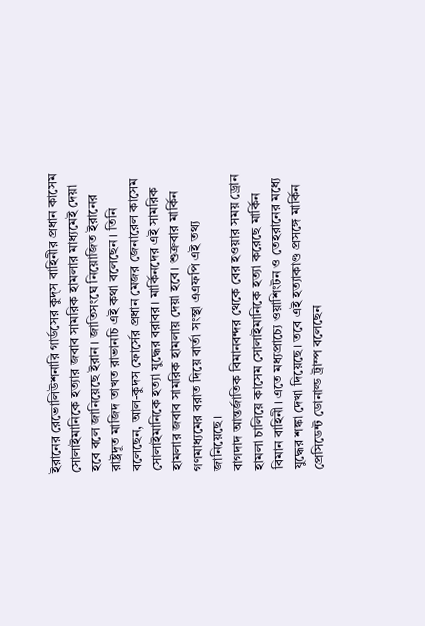ইরানের রেভোলিউশনারি গার্ডসের কুদ্স বাহিনীর প্রধান কাসেম সোলাইমানিকে হত্যার জবাব সামরিক হামলার মাধ্যমেই দেয়া হবে বলে জানিয়েছে ইরান। জাতিসংঘে নিয়োজিত ইরানের রাষ্ট্রদূত মাজিদ তাখত রাভানচি এই কথা বলেছেন। তিনি বলেছেন, আল-কুদস ফোর্সের প্রধান মেজর জেনারেল কাসেম সোলাইমানিকে হত্যা যুদ্ধের বরাবর। মার্কিনদের এই সামরিক হামলার জবাব সামরিক হামলায় দেয়া হবে। শুক্রবার মার্কিন গণমাধ্যমের বরাত দিয়ে বার্তা সংস্থা এএফপি এই তথ্য জানিয়েছে।
বাগদাদ আন্তর্জাতিক বিমানবন্দর থেকে বের হওয়ার সময় ড্রোন হামলা চালিয়ে কাসেম সোলাইমানিকে হত্যা করেছে মার্কিন বিমান বাহিনী। এতে মধ্যপ্রাচ্যে ওয়াশিংটন ও তেহরানের মধ্যে যুদ্ধের শঙ্কা দেখা দিয়েছে। তবে এই হত্যাকাণ্ড প্রসঙ্গে মার্কিন প্রেসিডেন্ট ডোনাল্ড ট্রাম্প বলেছেন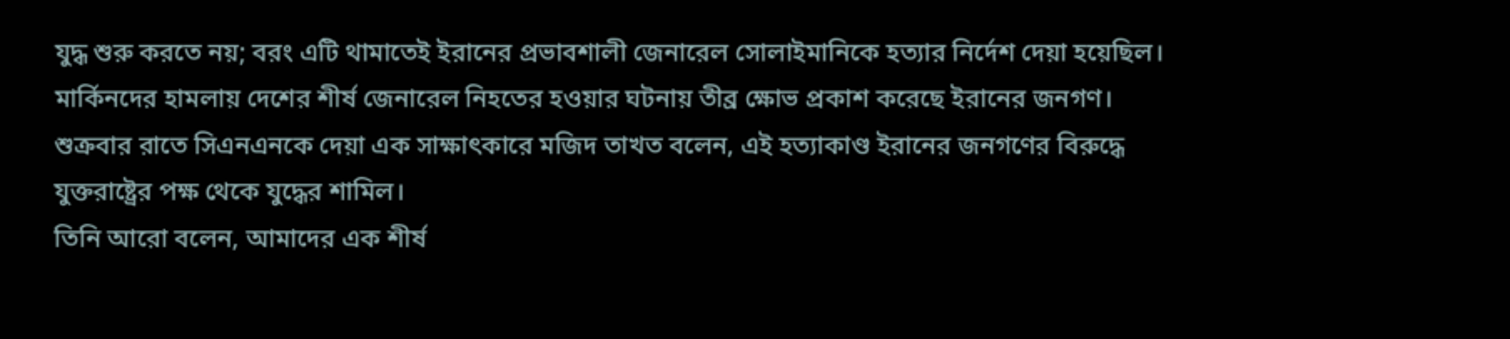যুদ্ধ শুরু করতে নয়; বরং এটি থামাতেই ইরানের প্রভাবশালী জেনারেল সোলাইমানিকে হত্যার নির্দেশ দেয়া হয়েছিল।
মার্কিনদের হামলায় দেশের শীর্ষ জেনারেল নিহতের হওয়ার ঘটনায় তীব্র ক্ষোভ প্রকাশ করেছে ইরানের জনগণ। শুক্রবার রাতে সিএনএনকে দেয়া এক সাক্ষাৎকারে মজিদ তাখত বলেন, এই হত্যাকাণ্ড ইরানের জনগণের বিরুদ্ধে যুক্তরাষ্ট্রের পক্ষ থেকে যুদ্ধের শামিল।
তিনি আরো বলেন, আমাদের এক শীর্ষ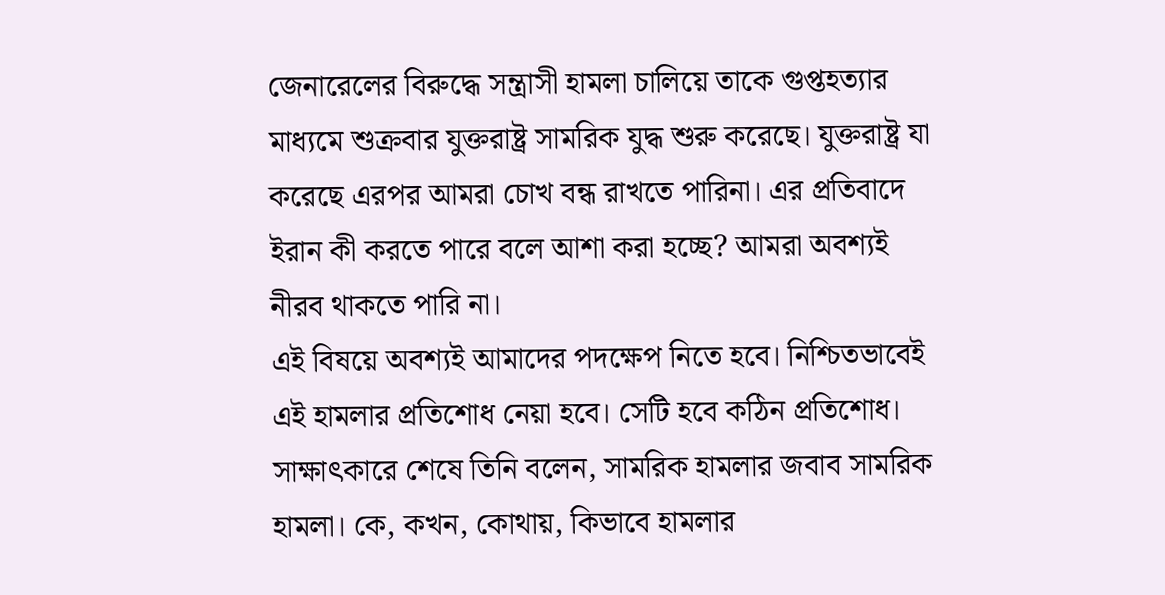জেনারেলের বিরুদ্ধে সন্ত্রাসী হামলা চালিয়ে তাকে গুপ্তহত্যার মাধ্যমে শুক্রবার যুক্তরাষ্ট্র সামরিক যুদ্ধ শুরু করেছে। যুক্তরাষ্ট্র যা করেছে এরপর আমরা চোখ বন্ধ রাখতে পারিনা। এর প্রতিবাদে ইরান কী করতে পারে বলে আশা করা হচ্ছে? আমরা অবশ্যই নীরব থাকতে পারি না।
এই বিষয়ে অবশ্যই আমাদের পদক্ষেপ নিতে হবে। নিশ্চিতভাবেই এই হামলার প্রতিশোধ নেয়া হবে। সেটি হবে কঠিন প্রতিশোধ। সাক্ষাৎকারে শেষে তিনি বলেন, সামরিক হামলার জবাব সামরিক হামলা। কে, কখন, কোথায়, কিভাবে হামলার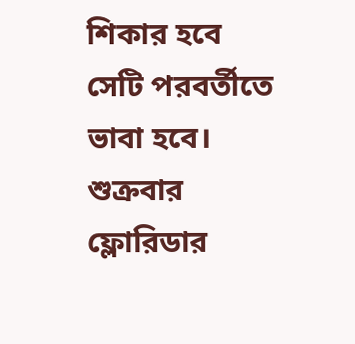শিকার হবে সেটি পরবর্তীতে ভাবা হবে।
শুক্রবার ফ্লোরিডার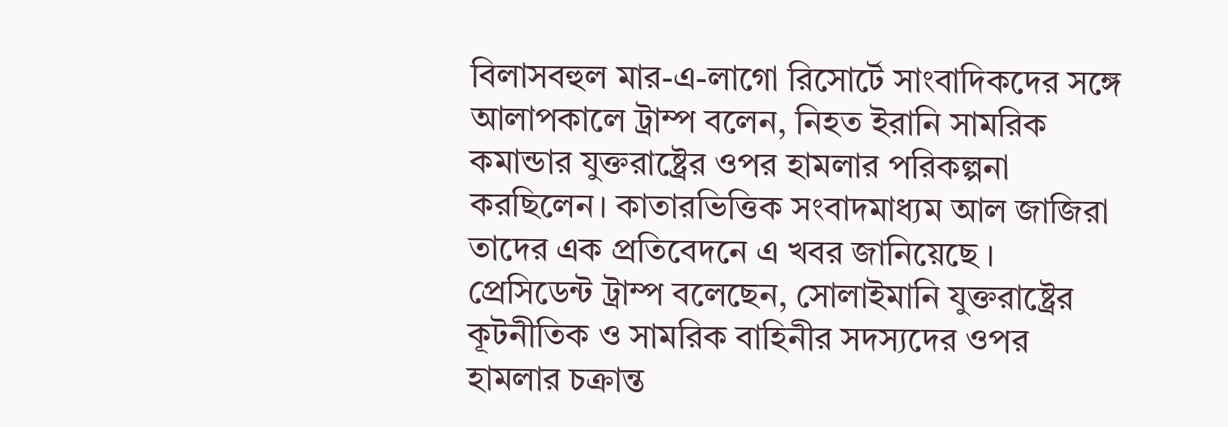বিলাসবহুল মার-এ-লাগো রিসোর্টে সাংবাদিকদের সঙ্গে আলাপকালে ট্রাম্প বলেন, নিহত ইরানি সামরিক কমান্ডার যুক্তরাষ্ট্রের ওপর হামলার পরিকল্পনা করছিলেন। কাতারভিত্তিক সংবাদমাধ্যম আল জাজিরা তাদের এক প্রতিবেদনে এ খবর জানিয়েছে ।
প্রেসিডেন্ট ট্রাম্প বলেছেন, সোলাইমানি যুক্তরাষ্ট্রের কূটনীতিক ও সামরিক বাহিনীর সদস্যদের ওপর হামলার চক্রান্ত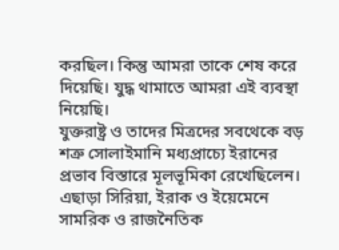করছিল। কিন্তু আমরা তাকে শেষ করে দিয়েছি। যুদ্ধ থামাতে আমরা এই ব্যবস্থা নিয়েছি।
যুক্তরাষ্ট্র ও তাদের মিত্রদের সবথেকে বড় শত্রু সোলাইমানি মধ্যপ্রাচ্যে ইরানের প্রভাব বিস্তারে মূলভূমিকা রেখেছিলেন। এছাড়া সিরিয়া, ইরাক ও ইয়েমেনে সামরিক ও রাজনৈতিক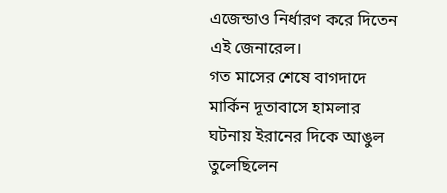এজেন্ডাও নির্ধারণ করে দিতেন এই জেনারেল।
গত মাসের শেষে বাগদাদে মার্কিন দূতাবাসে হামলার ঘটনায় ইরানের দিকে আঙুল তুলেছিলেন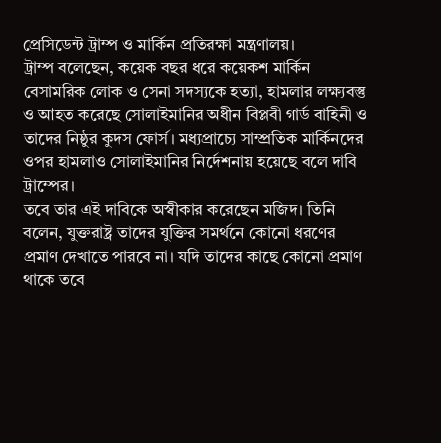প্রেসিডেন্ট ট্রাম্প ও মার্কিন প্রতিরক্ষা মন্ত্রণালয়।
ট্রাম্প বলেছেন, কয়েক বছর ধরে কয়েকশ মার্কিন বেসামরিক লোক ও সেনা সদস্যকে হত্যা, হামলার লক্ষ্যবস্তু ও আহত করেছে সোলাইমানির অধীন বিপ্লবী গার্ড বাহিনী ও তাদের নিষ্ঠুর কুদস ফোর্স। মধ্যপ্রাচ্যে সাম্প্রতিক মার্কিনদের ওপর হামলাও সোলাইমানির নির্দেশনায় হয়েছে বলে দাবি ট্রাম্পের।
তবে তার এই দাবিকে অস্বীকার করেছেন মজিদ। তিনি বলেন, যুক্তরাষ্ট্র তাদের যুক্তির সমর্থনে কোনো ধরণের প্রমাণ দেখাতে পারবে না। যদি তাদের কাছে কোনো প্রমাণ থাকে তবে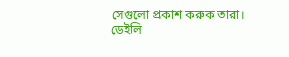সেগুলো প্রকাশ করুক তারা।
ডেইলি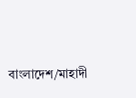বাংলাদেশ/মাহাদী